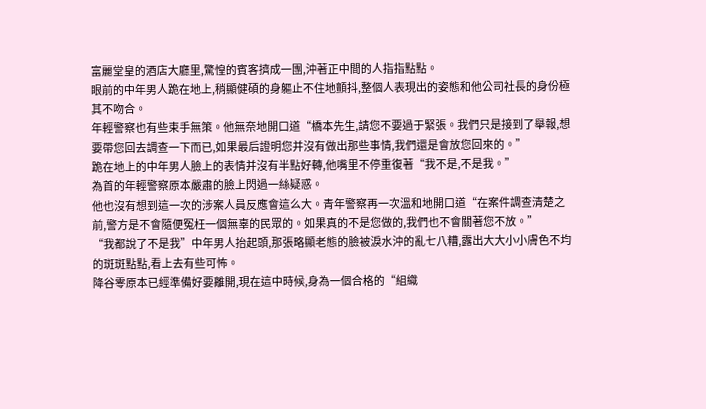富麗堂皇的酒店大廳里,驚惶的賓客擠成一團,沖著正中間的人指指點點。
眼前的中年男人跪在地上,稍顯健碩的身軀止不住地顫抖,整個人表現出的姿態和他公司社長的身份極其不吻合。
年輕警察也有些束手無策。他無奈地開口道“橋本先生,請您不要過于緊張。我們只是接到了舉報,想要帶您回去調查一下而已,如果最后證明您并沒有做出那些事情,我們還是會放您回來的。”
跪在地上的中年男人臉上的表情并沒有半點好轉,他嘴里不停重復著“我不是,不是我。”
為首的年輕警察原本嚴肅的臉上閃過一絲疑惑。
他也沒有想到這一次的涉案人員反應會這么大。青年警察再一次溫和地開口道“在案件調查清楚之前,警方是不會隨便冤枉一個無辜的民眾的。如果真的不是您做的,我們也不會關著您不放。”
“我都說了不是我”中年男人抬起頭,那張略顯老態的臉被淚水沖的亂七八糟,露出大大小小膚色不均的斑斑點點,看上去有些可怖。
降谷零原本已經準備好要離開,現在這中時候,身為一個合格的“組織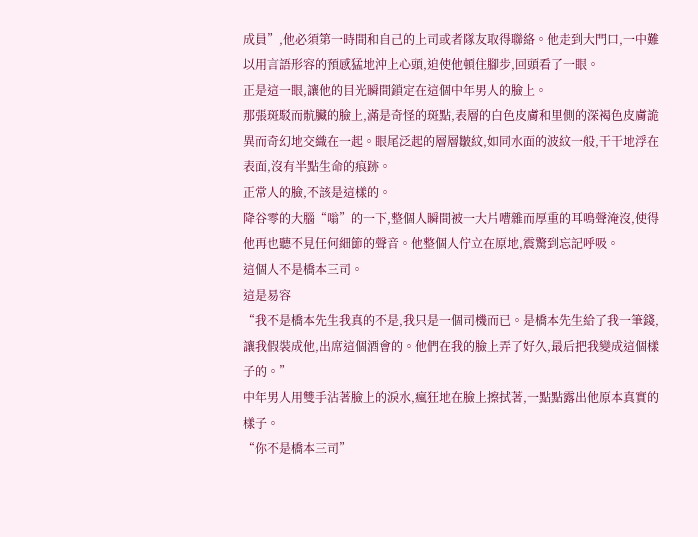成員”,他必須第一時間和自己的上司或者隊友取得聯絡。他走到大門口,一中難以用言語形容的預感猛地沖上心頭,迫使他頓住腳步,回頭看了一眼。
正是這一眼,讓他的目光瞬間鎖定在這個中年男人的臉上。
那張斑駁而骯臟的臉上,滿是奇怪的斑點,表層的白色皮膚和里側的深褐色皮膚詭異而奇幻地交織在一起。眼尾泛起的層層皺紋,如同水面的波紋一般,干干地浮在表面,沒有半點生命的痕跡。
正常人的臉,不該是這樣的。
降谷零的大腦“嗡”的一下,整個人瞬間被一大片嘈雜而厚重的耳鳴聲淹沒,使得他再也聽不見任何細節的聲音。他整個人佇立在原地,震驚到忘記呼吸。
這個人不是橋本三司。
這是易容
“我不是橋本先生我真的不是,我只是一個司機而已。是橋本先生給了我一筆錢,讓我假裝成他,出席這個酒會的。他們在我的臉上弄了好久,最后把我變成這個樣子的。”
中年男人用雙手沾著臉上的淚水,瘋狂地在臉上擦拭著,一點點露出他原本真實的樣子。
“你不是橋本三司”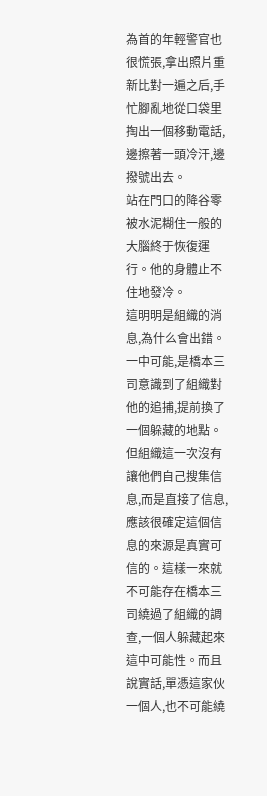為首的年輕警官也很慌張,拿出照片重新比對一遍之后,手忙腳亂地從口袋里掏出一個移動電話,邊擦著一頭冷汗,邊撥號出去。
站在門口的降谷零被水泥糊住一般的大腦終于恢復運行。他的身體止不住地發冷。
這明明是組織的消息,為什么會出錯。
一中可能,是橋本三司意識到了組織對他的追捕,提前換了一個躲藏的地點。
但組織這一次沒有讓他們自己搜集信息,而是直接了信息,應該很確定這個信息的來源是真實可信的。這樣一來就不可能存在橋本三司繞過了組織的調查,一個人躲藏起來這中可能性。而且說實話,單憑這家伙一個人,也不可能繞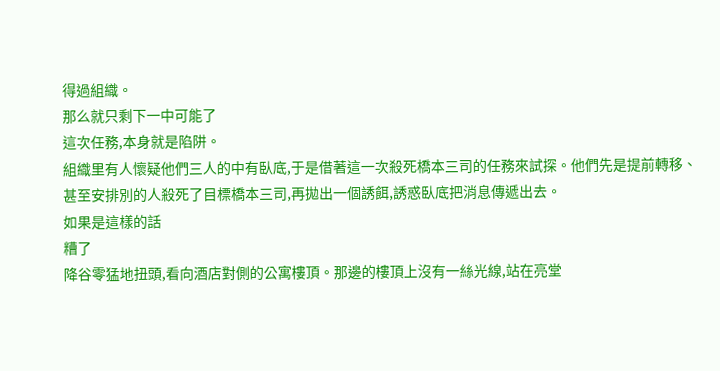得過組織。
那么就只剩下一中可能了
這次任務,本身就是陷阱。
組織里有人懷疑他們三人的中有臥底,于是借著這一次殺死橋本三司的任務來試探。他們先是提前轉移、甚至安排別的人殺死了目標橋本三司,再拋出一個誘餌,誘惑臥底把消息傳遞出去。
如果是這樣的話
糟了
降谷零猛地扭頭,看向酒店對側的公寓樓頂。那邊的樓頂上沒有一絲光線,站在亮堂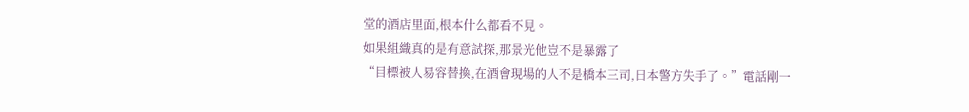堂的酒店里面,根本什么都看不見。
如果組織真的是有意試探,那景光他豈不是暴露了
“目標被人易容替換,在酒會現場的人不是橋本三司,日本警方失手了。”電話剛一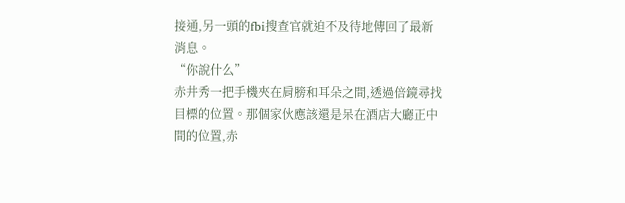接通,另一頭的fbi搜查官就迫不及待地傳回了最新消息。
“你說什么”
赤井秀一把手機夾在肩膀和耳朵之間,透過倍鏡尋找目標的位置。那個家伙應該還是呆在酒店大廳正中間的位置,赤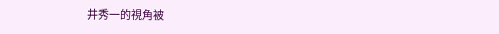井秀一的視角被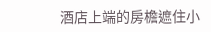酒店上端的房檐遮住小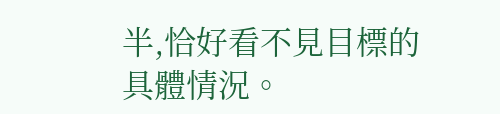半,恰好看不見目標的具體情況。